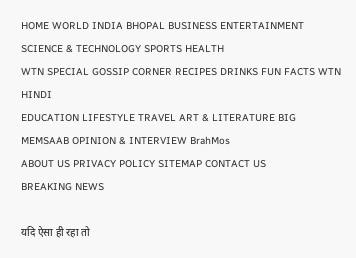HOME WORLD INDIA BHOPAL BUSINESS ENTERTAINMENT SCIENCE & TECHNOLOGY SPORTS HEALTH
WTN SPECIAL GOSSIP CORNER RECIPES DRINKS FUN FACTS WTN HINDI
EDUCATION LIFESTYLE TRAVEL ART & LITERATURE BIG MEMSAAB OPINION & INTERVIEW BrahMos
ABOUT US PRIVACY POLICY SITEMAP CONTACT US
BREAKING NEWS

यदि ऐसा ही रहा तो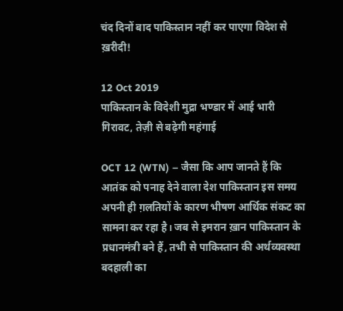चंद दिनों बाद पाकिस्तान नहीं कर पाएगा विदेश से ख़रीदी!

12 Oct 2019
पाकिस्तान के विदेशी मुद्रा भण्डार में आई भारी गिरावट, तेज़ी से बढ़ेगी महंगाई

OCT 12 (WTN) – जैसा कि आप जानते हैं कि आतंक को पनाह देने वाला देश पाकिस्तान इस समय अपनी ही ग़लतियों के कारण भीषण आर्थिक संकट का सामना कर रहा है। जब से इमरान ख़ान पाकिस्तान के प्रधानमंत्री बने हैं, तभी से पाकिस्तान की अर्थव्यवस्था बदहाली का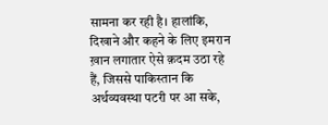सामना कर रही है। हालांकि, दिखाने और कहने के लिए इमरान ख़ान लगातार ऐसे क़दम उठा रहे हैं, जिससे पाकिस्तान कि अर्थव्यवस्था पटरी पर आ सके,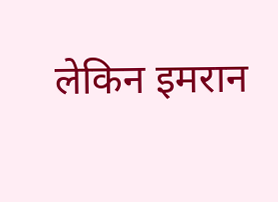लेकिन इमरान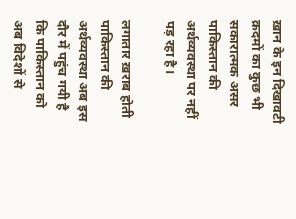ख़ान के इन दिखावटी क़दमों का कुछ भी सकारात्मक असर पाकिस्तान की अर्थव्यवस्था पर नहीं पड़ रहा है।

लगातार ख़राब होती पाकिस्तान की अर्थव्यवस्था अब इस दौर में पहुंच गयी है कि पाकिस्तान को अब विदेशों से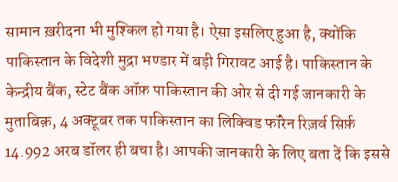सामान ख़रीदना भी मुश्किल हो गया है। ऐसा इसलिए हुआ है, क्योंकि पाकिस्तान के विदेशी मुद्रा भण्डार में बड़ी गिरावट आई है। पाकिस्तान के केन्द्रीय बैंक, स्टेट बैंक ऑफ़ पाकिस्तान की ओर से दी गई जानकारी के मुताबिक़, 4 अक्टूबर तक पाकिस्तान का लिक्विड फॉरेन रिज़र्व सिर्फ़ 14.992 अरब डॉलर ही बचा है। आपकी जानकारी के लिए बता दें कि इससे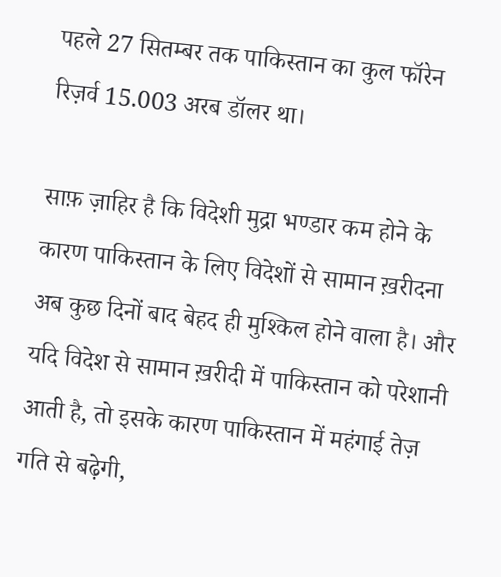पहले 27 सितम्बर तक पाकिस्तान का कुल फॉरेन रिज़र्व 15.003 अरब डॉलर था।

साफ़ ज़ाहिर है कि विदेशी मुद्रा भण्डार कम होने के कारण पाकिस्तान के लिए विदेशों से सामान ख़रीदना अब कुछ दिनों बाद बेहद ही मुश्किल होने वाला है। और यदि विदेश से सामान ख़रीदी में पाकिस्तान को परेशानी आती है, तो इसके कारण पाकिस्तान में महंगाई तेज़ गति से बढ़ेगी,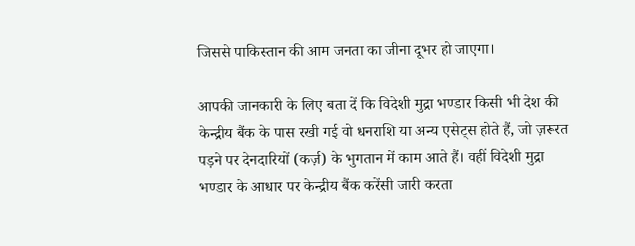जिससे पाकिस्तान की आम जनता का जीना दूभर हो जाएगा।

आपकी जानकारी के लिए बता दें कि विदेशी मुद्रा भण्डार किसी भी देश की केन्द्रीय बैंक के पास रखी गई वो धनराशि या अन्य एसेट्स होते हैं, जो ज़रूरत पड़ने पर देनदारियों (कर्ज़) के भुगतान में काम आते हैं। वहीं विदेशी मुद्रा भण्डार के आधार पर केन्द्रीय बैंक करेंसी जारी करता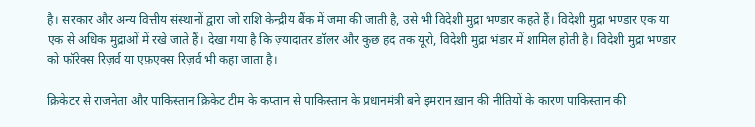है। सरकार और अन्य वित्तीय संस्थानों द्वारा जो राशि केन्द्रीय बैंक में जमा की जाती है, उसे भी विदेशी मुद्रा भण्डार कहते हैं। विदेशी मुद्रा भण्डार एक या एक से अधिक मुद्राओं में रखे जाते हैं। देखा गया है कि ज़्यादातर डॉलर और कुछ हद तक यूरो, विदेशी मुद्रा भंडार में शामिल होती है। विदेशी मुद्रा भण्डार को फॉरेक्स रिज़र्व या एफ़एक्स रिज़र्व भी कहा जाता है।

क्रिकेटर से राजनेता और पाकिस्तान क्रिकेट टीम के कप्तान से पाकिस्तान के प्रधानमंत्री बने इमरान ख़ान की नीतियों के कारण पाकिस्तान की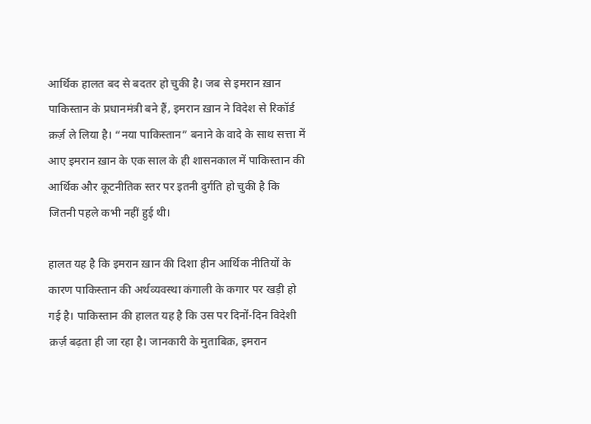आर्थिक हालत बद से बदतर हो चुकी है। जब से इमरान ख़ान पाकिस्तान के प्रधानमंत्री बने हैं, इमरान ख़ान ने विदेश से रिकॉर्ड क़र्ज़ ले लिया है। “नया पाकिस्तान” बनाने के वादे के साथ सत्ता में आए इमरान ख़ान के एक साल के ही शासनकाल में पाकिस्तान की आर्थिक और कूटनीतिक स्तर पर इतनी दुर्गति हो चुकी है कि जितनी पहले कभी नहीं हुई थी।

हालत यह है कि इमरान ख़ान की दिशा हीन आर्थिक नीतियों के कारण पाकिस्तान की अर्थव्यवस्था कंगाली के कगार पर खड़ी हो गई है। पाकिस्तान की हालत यह है कि उस पर दिनों-दिन विदेशी क़र्ज़ बढ़ता ही जा रहा है। जानकारी के मुताबिक़, इमरान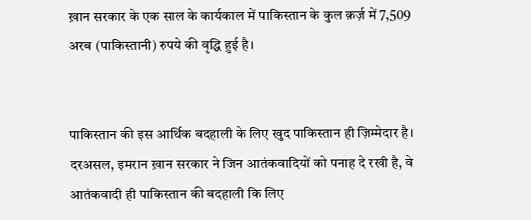ख़ान सरकार के एक साल के कार्यकाल में पाकिस्तान के कुल क़र्ज़ में 7,509 अरब (पाकिस्तानी) रुपये की वृद्धि हुई है।


पाकिस्तान की इस आर्थिक बदहाली के लिए खुद पाकिस्तान ही ज़िम्मेदार है। दरअसल, इमरान ख़ान सरकार ने जिन आतंकवादियों को पनाह दे रखी है, वे आतंकवादी ही पाकिस्तान की बदहाली कि लिए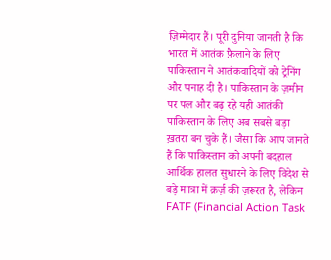ज़िम्मेदार हैं। पूरी दुनिया जानती है कि भारत में आतंक फ़ैलाने के लिए पाकिस्तान ने आतंकवादियों को ट्रेनिंग और पनाह दी है। पाकिस्तान के ज़मीन पर पल और बढ़ रहे यही आतंकी पाकिस्तान के लिए अब सबसे बड़ा ख़तरा बन चुके हैं। जैसा कि आप जानते हैं कि पाकिस्तान को अपनी बदहाल आर्थिक हालत सुधारने के लिए विदेश से बड़े मात्रा में क़र्ज़ की ज़रूरत है, लेकिन FATF (Financial Action Task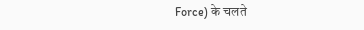Force) के चलते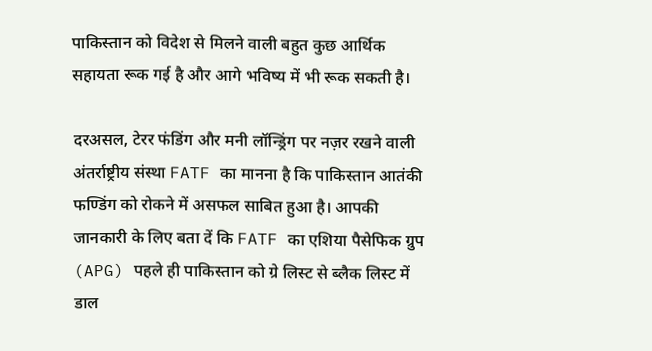पाकिस्तान को विदेश से मिलने वाली बहुत कुछ आर्थिक सहायता रूक गई है और आगे भविष्य में भी रूक सकती है।

दरअसल, टेरर फंडिंग और मनी लॉन्ड्रिंग पर नज़र रखने वाली अंतर्राष्ट्रीय संस्था FATF का मानना है कि पाकिस्तान आतंकी फण्डिंग को रोकने में असफल साबित हुआ है। आपकी जानकारी के लिए बता दें कि FATF का एशिया पैसेफिक ग्रुप (APG) पहले ही पाकिस्तान को ग्रे लिस्ट से ब्लैक लिस्ट में डाल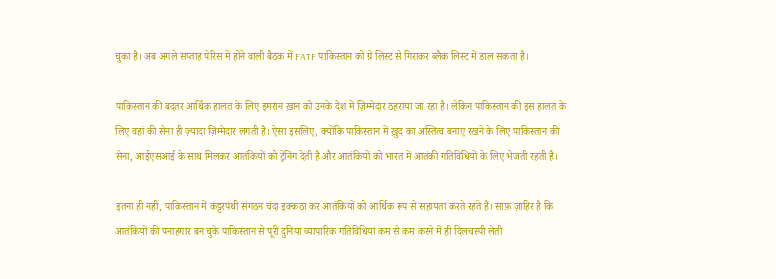चुका है। अब अगले सप्ताह पेरिस में होने वाली बैठक में FATF पाकिस्तान को ग्रे लिस्ट से गिराकर ब्लैक लिस्ट में डाल सकता है।

पाकिस्तान की बदतर आर्थिक हालत के लिए इमरान ख़ान को उनके देश में ज़िम्मेदार ठहराया जा रहा है। लेकिन पाकिस्तान की इस हालत के लिए वहां की सेना ही ज़्यादा ज़िम्मेदार लगती है। ऐसा इसलिए, क्योंकि पाकिस्तान में ख़ुद का अस्तित्व बनाए रखने के लिए पाकिस्तान की सेना, आईएसआई के साथ मिलकर आतंकियों को ट्रेनिंग देती है और आतंकियों को भारत में आतंकी गतिविधियों के लिए भेजती रहती है।

इतना ही नहीं, पाकिस्तान में कट्टरपंथी संगठन चंदा इक्कठा कर आतंकियों को आर्थिक रूप से सहायता करते रहते हैं। साफ़ ज़ाहिर है कि आतंकियों की पनाहगार बन चुके पाकिस्तान से पूरी दुनिया व्यापारिक गतिविधियां कम से कम करने में ही दिलचस्पी लेती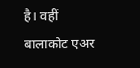है। वहीं बालाकोट एअर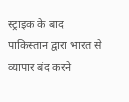स्ट्राइक के बाद पाकिस्तान द्वारा भारत से व्यापार बंद करने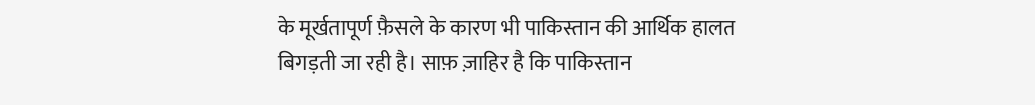के मूर्खतापूर्ण फ़ैसले के कारण भी पाकिस्तान की आर्थिक हालत बिगड़ती जा रही है। साफ़ ज़ाहिर है कि पाकिस्तान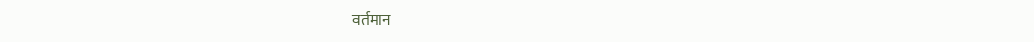वर्तमान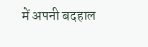में अपनी बदहाल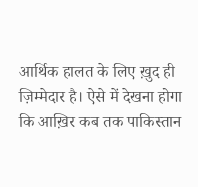आर्थिक हालत के लिए ख़ुद ही ज़िम्मेदार है। ऐसे में देखना होगा कि आख़िर कब तक पाकिस्तान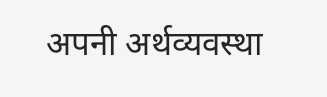अपनी अर्थव्यवस्था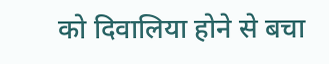को दिवालिया होने से बचा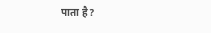पाता है?